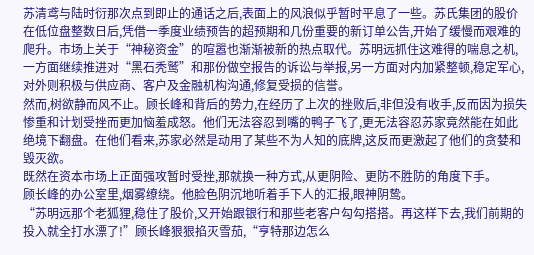苏清鸢与陆时衍那次点到即止的通话之后,表面上的风浪似乎暂时平息了一些。苏氏集团的股价在低位盘整数日后,凭借一季度业绩预告的超预期和几份重要的新订单公告,开始了缓慢而艰难的爬升。市场上关于“神秘资金”的喧嚣也渐渐被新的热点取代。苏明远抓住这难得的喘息之机,一方面继续推进对“黑石秃鹫”和那份做空报告的诉讼与举报,另一方面对内加紧整顿,稳定军心,对外则积极与供应商、客户及金融机构沟通,修复受损的信誉。
然而,树欲静而风不止。顾长峰和背后的势力,在经历了上次的挫败后,非但没有收手,反而因为损失惨重和计划受挫而更加恼羞成怒。他们无法容忍到嘴的鸭子飞了,更无法容忍苏家竟然能在如此绝境下翻盘。在他们看来,苏家必然是动用了某些不为人知的底牌,这反而更激起了他们的贪婪和毁灭欲。
既然在资本市场上正面强攻暂时受挫,那就换一种方式,从更阴险、更防不胜防的角度下手。
顾长峰的办公室里,烟雾缭绕。他脸色阴沉地听着手下人的汇报,眼神阴鸷。
“苏明远那个老狐狸,稳住了股价,又开始跟银行和那些老客户勾勾搭搭。再这样下去,我们前期的投入就全打水漂了!”顾长峰狠狠掐灭雪茄,“亨特那边怎么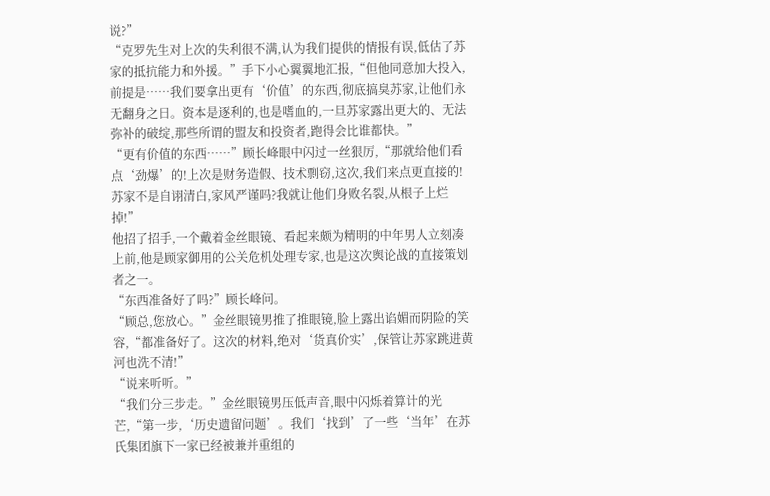说?”
“克罗先生对上次的失利很不满,认为我们提供的情报有误,低估了苏家的抵抗能力和外援。”手下小心翼翼地汇报,“但他同意加大投入,前提是……我们要拿出更有‘价值’的东西,彻底搞臭苏家,让他们永无翻身之日。资本是逐利的,也是嗜血的,一旦苏家露出更大的、无法弥补的破绽,那些所谓的盟友和投资者,跑得会比谁都快。”
“更有价值的东西……”顾长峰眼中闪过一丝狠厉,“那就给他们看点‘劲爆’的!上次是财务造假、技术剽窃,这次,我们来点更直接的!苏家不是自诩清白,家风严谨吗?我就让他们身败名裂,从根子上烂掉!”
他招了招手,一个戴着金丝眼镜、看起来颇为精明的中年男人立刻凑上前,他是顾家御用的公关危机处理专家,也是这次舆论战的直接策划者之一。
“东西准备好了吗?”顾长峰问。
“顾总,您放心。”金丝眼镜男推了推眼镜,脸上露出谄媚而阴险的笑容,“都准备好了。这次的材料,绝对‘货真价实’,保管让苏家跳进黄河也洗不清!”
“说来听听。”
“我们分三步走。”金丝眼镜男压低声音,眼中闪烁着算计的光芒,“第一步,‘历史遗留问题’。我们‘找到’了一些‘当年’在苏氏集团旗下一家已经被兼并重组的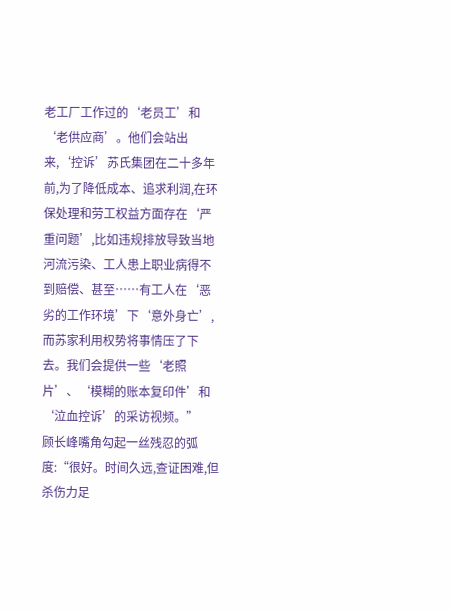老工厂工作过的‘老员工’和‘老供应商’。他们会站出来,‘控诉’苏氏集团在二十多年前,为了降低成本、追求利润,在环保处理和劳工权益方面存在‘严重问题’,比如违规排放导致当地河流污染、工人患上职业病得不到赔偿、甚至……有工人在‘恶劣的工作环境’下‘意外身亡’,而苏家利用权势将事情压了下去。我们会提供一些‘老照片’、‘模糊的账本复印件’和‘泣血控诉’的采访视频。”
顾长峰嘴角勾起一丝残忍的弧度:“很好。时间久远,查证困难,但杀伤力足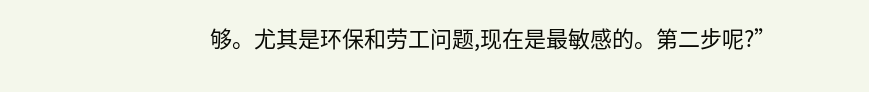够。尤其是环保和劳工问题,现在是最敏感的。第二步呢?”